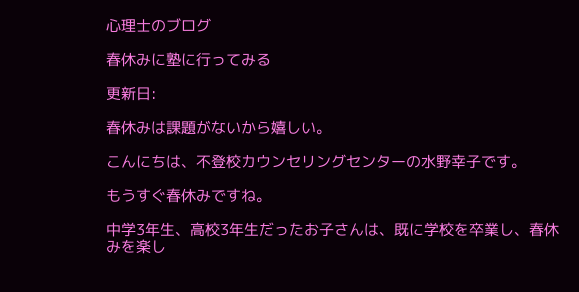心理士のブログ

春休みに塾に行ってみる

更新日:

春休みは課題がないから嬉しい。

こんにちは、不登校カウンセリングセンターの水野幸子です。

もうすぐ春休みですね。

中学3年生、高校3年生だったお子さんは、既に学校を卒業し、春休みを楽し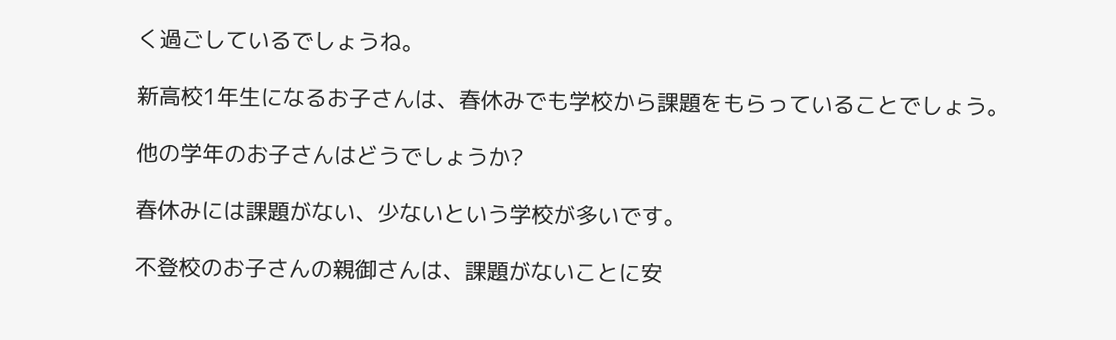く過ごしているでしょうね。

新高校1年生になるお子さんは、春休みでも学校から課題をもらっていることでしょう。

他の学年のお子さんはどうでしょうか?

春休みには課題がない、少ないという学校が多いです。

不登校のお子さんの親御さんは、課題がないことに安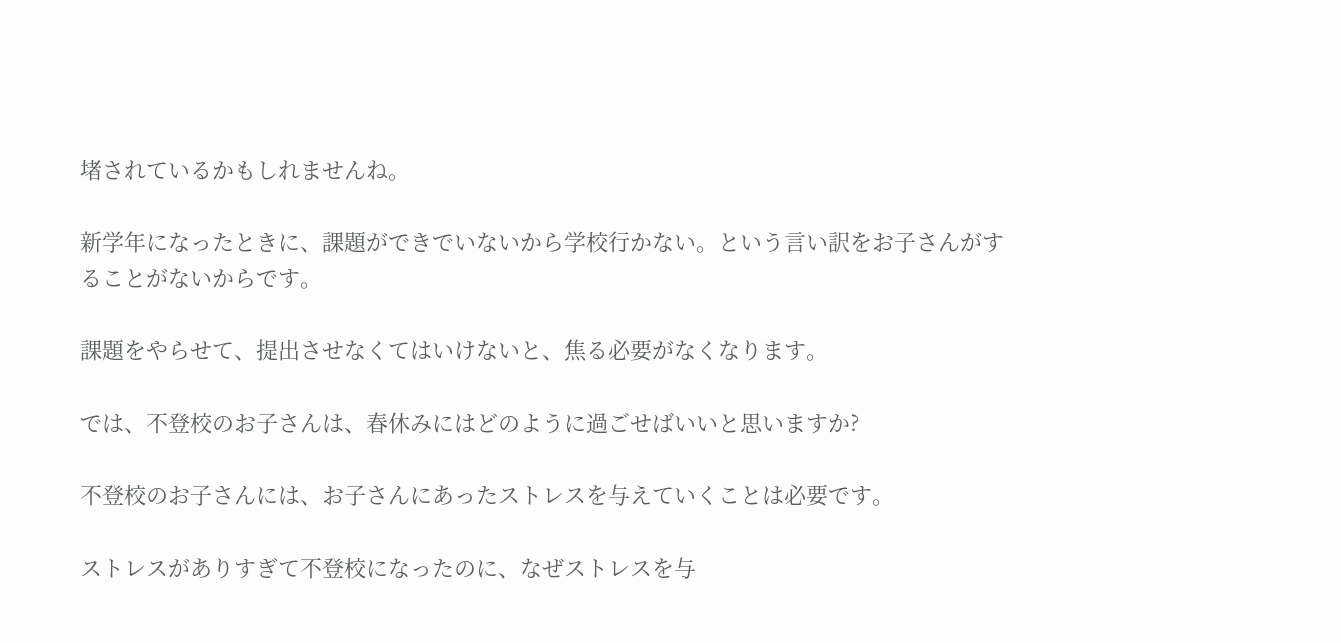堵されているかもしれませんね。

新学年になったときに、課題ができでいないから学校行かない。という言い訳をお子さんがすることがないからです。

課題をやらせて、提出させなくてはいけないと、焦る必要がなくなります。

では、不登校のお子さんは、春休みにはどのように過ごせばいいと思いますか?

不登校のお子さんには、お子さんにあったストレスを与えていくことは必要です。

ストレスがありすぎて不登校になったのに、なぜストレスを与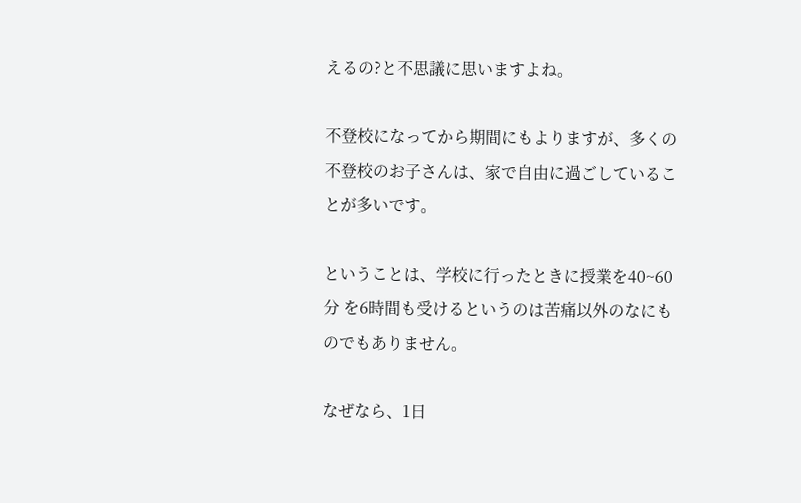えるの?と不思議に思いますよね。

不登校になってから期間にもよりますが、多くの不登校のお子さんは、家で自由に過ごしていることが多いです。

ということは、学校に行ったときに授業を40~60分 を6時間も受けるというのは苦痛以外のなにものでもありません。

なぜなら、1日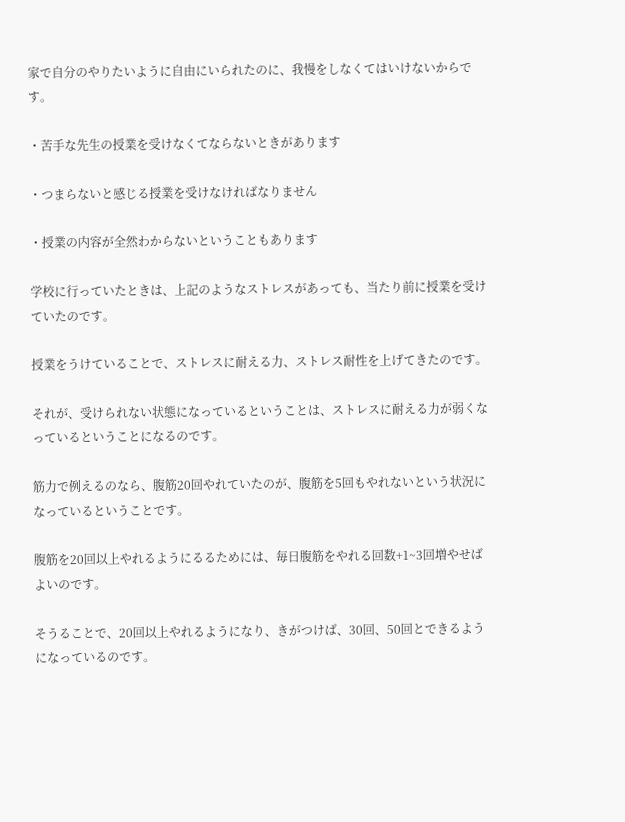家で自分のやりたいように自由にいられたのに、我慢をしなくてはいけないからです。

・苦手な先生の授業を受けなくてならないときがあります

・つまらないと感じる授業を受けなければなりません

・授業の内容が全然わからないということもあります

学校に行っていたときは、上記のようなストレスがあっても、当たり前に授業を受けていたのです。

授業をうけていることで、ストレスに耐える力、ストレス耐性を上げてきたのです。

それが、受けられない状態になっているということは、ストレスに耐える力が弱くなっているということになるのです。

筋力で例えるのなら、腹筋20回やれていたのが、腹筋を5回もやれないという状況になっているということです。

腹筋を20回以上やれるようにるるためには、毎日腹筋をやれる回数+1~3回増やせばよいのです。

そうることで、20回以上やれるようになり、きがつけば、30回、50回とできるようになっているのです。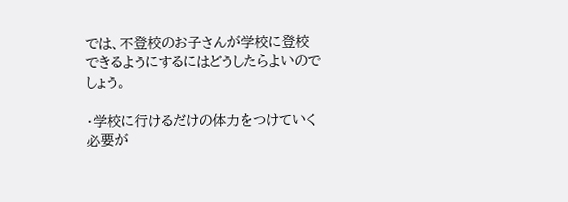では、不登校のお子さんが学校に登校できるようにするにはどうしたらよいのでしょう。

・学校に行けるだけの体力をつけていく必要が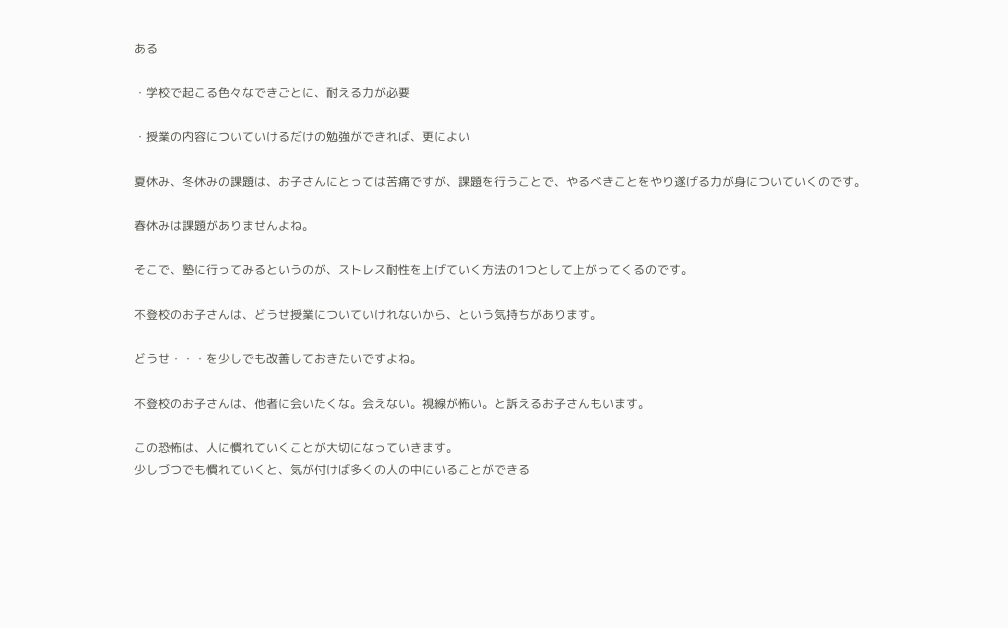ある

・学校で起こる色々なできごとに、耐える力が必要

・授業の内容についていけるだけの勉強ができれば、更によい

夏休み、冬休みの課題は、お子さんにとっては苦痛ですが、課題を行うことで、やるべきことをやり遂げる力が身についていくのです。

春休みは課題がありませんよね。

そこで、塾に行ってみるというのが、ストレス耐性を上げていく方法の1つとして上がってくるのです。

不登校のお子さんは、どうせ授業についていけれないから、という気持ちがあります。

どうせ・・・を少しでも改善しておきたいですよね。

不登校のお子さんは、他者に会いたくな。会えない。視線が怖い。と訴えるお子さんもいます。

この恐怖は、人に慣れていくことが大切になっていきます。
少しづつでも慣れていくと、気が付けば多くの人の中にいることができる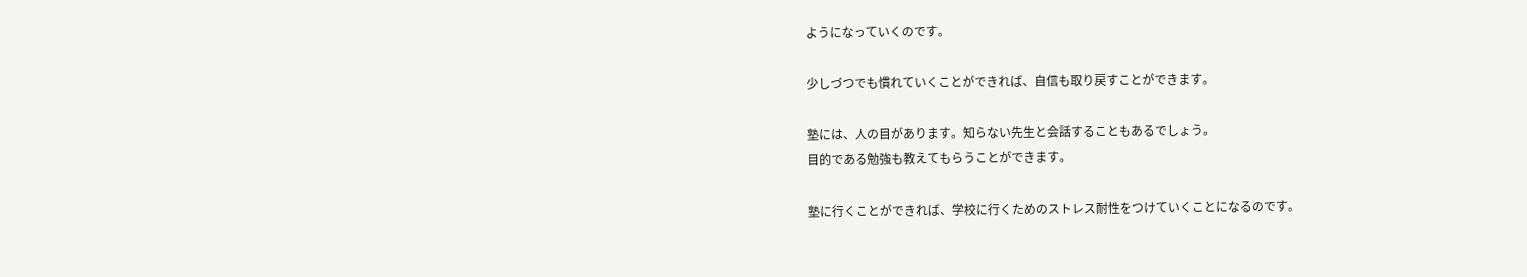ようになっていくのです。

少しづつでも慣れていくことができれば、自信も取り戻すことができます。

塾には、人の目があります。知らない先生と会話することもあるでしょう。
目的である勉強も教えてもらうことができます。

塾に行くことができれば、学校に行くためのストレス耐性をつけていくことになるのです。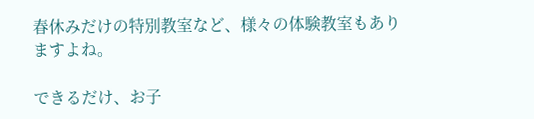春休みだけの特別教室など、様々の体験教室もありますよね。

できるだけ、お子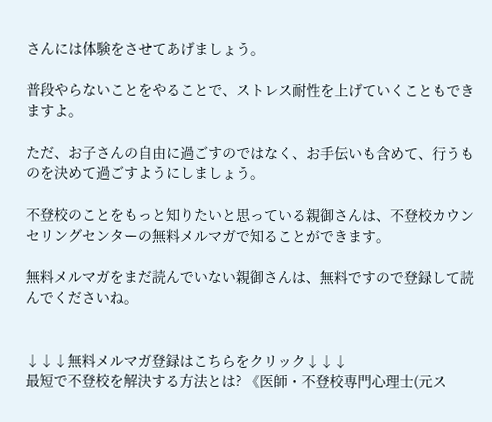さんには体験をさせてあげましょう。

普段やらないことをやることで、ストレス耐性を上げていくこともできますよ。

ただ、お子さんの自由に過ごすのではなく、お手伝いも含めて、行うものを決めて過ごすようにしましょう。

不登校のことをもっと知りたいと思っている親御さんは、不登校カウンセリングセンターの無料メルマガで知ることができます。

無料メルマガをまだ読んでいない親御さんは、無料ですので登録して読んでくださいね。


↓↓↓無料メルマガ登録はこちらをクリック↓↓↓
最短で不登校を解決する方法とは? 《医師・不登校専門心理士(元ス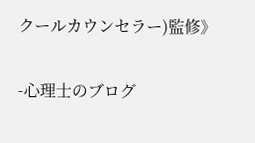クールカウンセラー)監修》

-心理士のブログ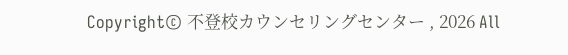Copyright© 不登校カウンセリングセンター , 2026 All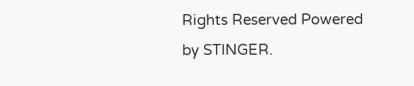Rights Reserved Powered by STINGER.